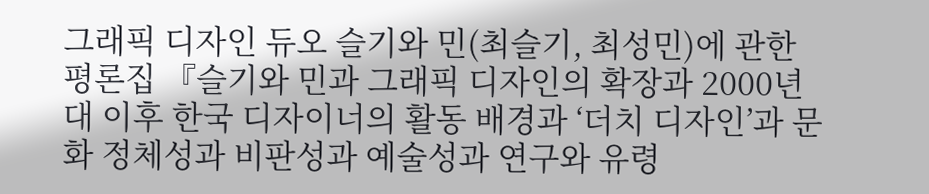그래픽 디자인 듀오 슬기와 민(최슬기, 최성민)에 관한 평론집 『슬기와 민과 그래픽 디자인의 확장과 2000년대 이후 한국 디자이너의 활동 배경과 ‘더치 디자인’과 문화 정체성과 비판성과 예술성과 연구와 유령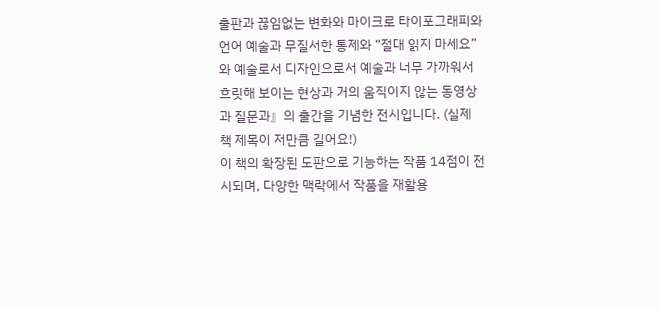출판과 끊임없는 변화와 마이크로 타이포그래피와 언어 예술과 무질서한 통제와 “절대 읽지 마세요”와 예술로서 디자인으로서 예술과 너무 가까워서 흐릿해 보이는 현상과 거의 움직이지 않는 동영상과 질문과』의 출간을 기념한 전시입니다. (실제 책 제목이 저만큼 길어요!)
이 책의 확장된 도판으로 기능하는 작품 14점이 전시되며, 다양한 맥락에서 작품을 재활용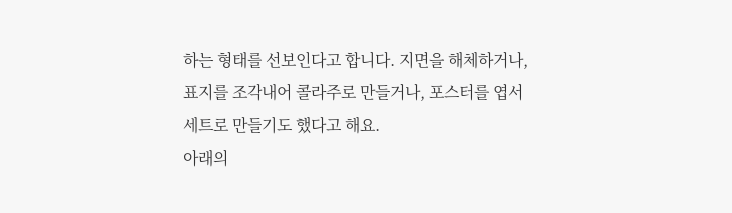하는 형태를 선보인다고 합니다. 지면을 해체하거나, 표지를 조각내어 콜라주로 만들거나, 포스터를 엽서 세트로 만들기도 했다고 해요.
아래의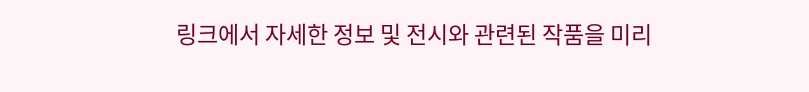링크에서 자세한 정보 및 전시와 관련된 작품을 미리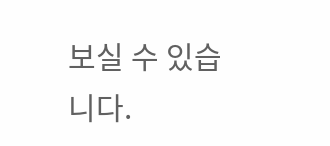보실 수 있습니다.